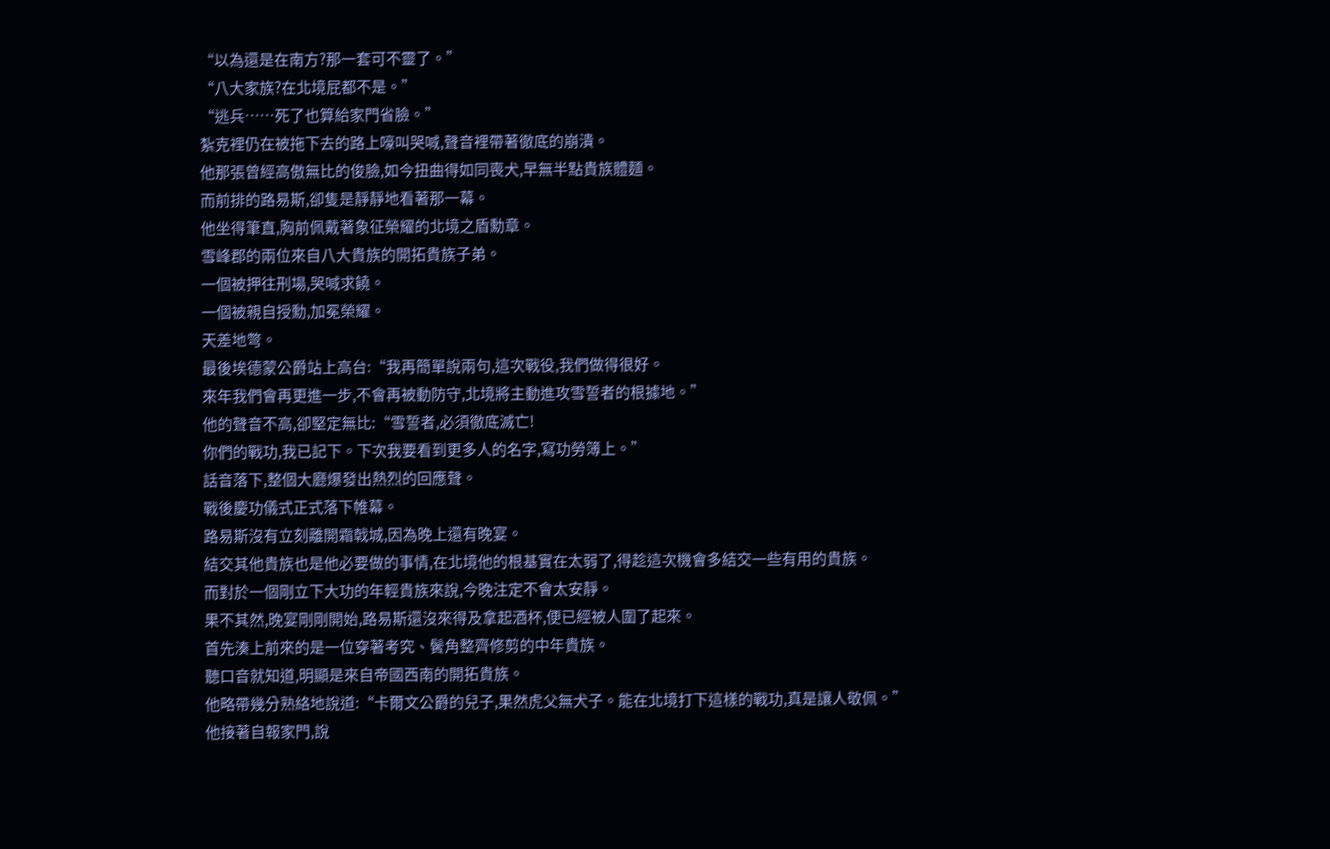“以為還是在南方?那一套可不靈了。”
“八大家族?在北境屁都不是。”
“逃兵……死了也算給家門省臉。”
紮克裡仍在被拖下去的路上嚎叫哭喊,聲音裡帶著徹底的崩潰。
他那張曾經高傲無比的俊臉,如今扭曲得如同喪犬,早無半點貴族體麵。
而前排的路易斯,卻隻是靜靜地看著那一幕。
他坐得筆直,胸前佩戴著象征榮耀的北境之盾勳章。
雪峰郡的兩位來自八大貴族的開拓貴族子弟。
一個被押往刑場,哭喊求饒。
一個被親自授勳,加冕榮耀。
天差地彆。
最後埃德蒙公爵站上高台:“我再簡單說兩句,這次戰役,我們做得很好。
來年我們會再更進一步,不會再被動防守,北境將主動進攻雪誓者的根據地。”
他的聲音不高,卻堅定無比:“雪誓者,必須徹底滅亡!
你們的戰功,我已記下。下次我要看到更多人的名字,寫功勞簿上。”
話音落下,整個大廳爆發出熱烈的回應聲。
戰後慶功儀式正式落下帷幕。
路易斯沒有立刻離開霜戟城,因為晚上還有晚宴。
結交其他貴族也是他必要做的事情,在北境他的根基實在太弱了,得趁這次機會多結交一些有用的貴族。
而對於一個剛立下大功的年輕貴族來說,今晚注定不會太安靜。
果不其然,晚宴剛剛開始,路易斯還沒來得及拿起酒杯,便已經被人圍了起來。
首先湊上前來的是一位穿著考究、鬢角整齊修剪的中年貴族。
聽口音就知道,明顯是來自帝國西南的開拓貴族。
他略帶幾分熟絡地說道:“卡爾文公爵的兒子,果然虎父無犬子。能在北境打下這樣的戰功,真是讓人敬佩。”
他接著自報家門,說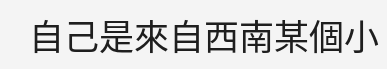自己是來自西南某個小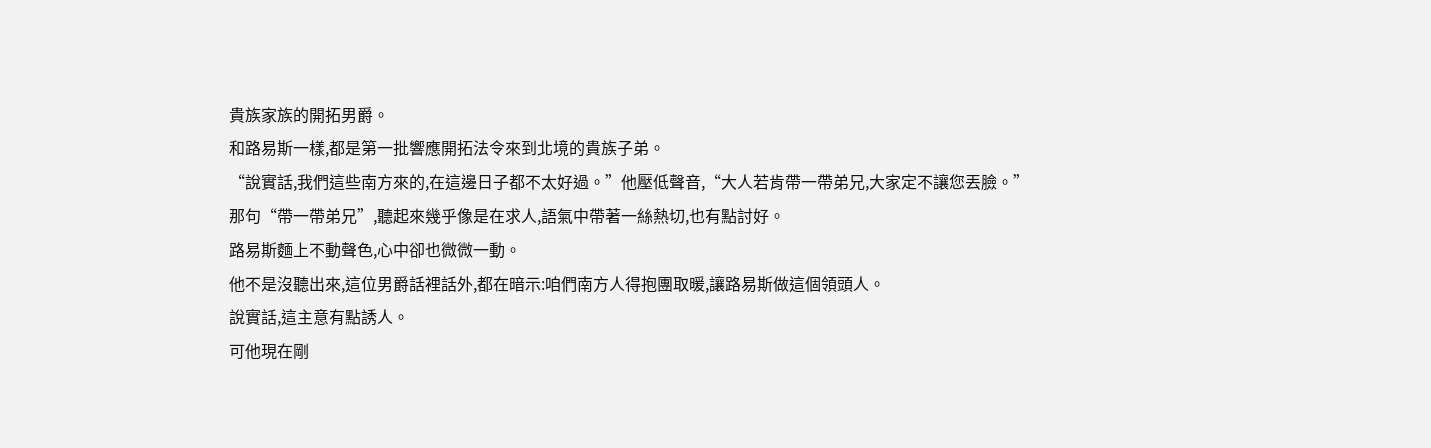貴族家族的開拓男爵。
和路易斯一樣,都是第一批響應開拓法令來到北境的貴族子弟。
“說實話,我們這些南方來的,在這邊日子都不太好過。”他壓低聲音,“大人若肯帶一帶弟兄,大家定不讓您丟臉。”
那句“帶一帶弟兄”,聽起來幾乎像是在求人,語氣中帶著一絲熱切,也有點討好。
路易斯麵上不動聲色,心中卻也微微一動。
他不是沒聽出來,這位男爵話裡話外,都在暗示:咱們南方人得抱團取暖,讓路易斯做這個領頭人。
說實話,這主意有點誘人。
可他現在剛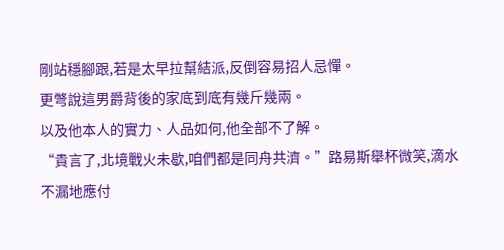剛站穩腳跟,若是太早拉幫結派,反倒容易招人忌憚。
更彆說這男爵背後的家底到底有幾斤幾兩。
以及他本人的實力、人品如何,他全部不了解。
“貴言了,北境戰火未歇,咱們都是同舟共濟。”路易斯舉杯微笑,滴水不漏地應付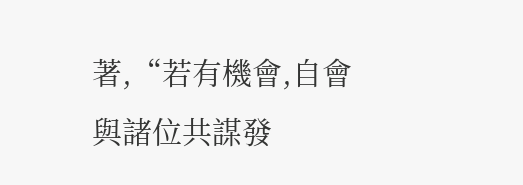著,“若有機會,自會與諸位共謀發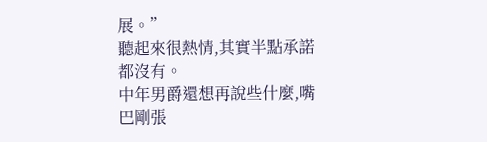展。”
聽起來很熱情,其實半點承諾都沒有。
中年男爵還想再說些什麼,嘴巴剛張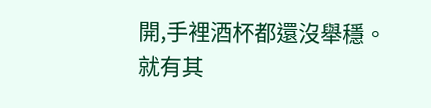開,手裡酒杯都還沒舉穩。
就有其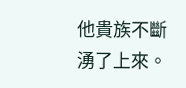他貴族不斷湧了上來。